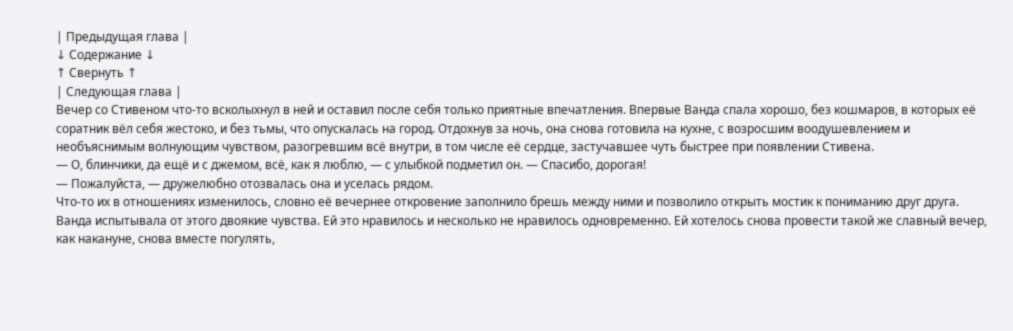| Предыдущая глава |
↓ Содержание ↓
↑ Свернуть ↑
| Следующая глава |
Вечер со Стивеном что-то всколыхнул в ней и оставил после себя только приятные впечатления. Впервые Ванда спала хорошо, без кошмаров, в которых её соратник вёл себя жестоко, и без тьмы, что опускалась на город. Отдохнув за ночь, она снова готовила на кухне, с возросшим воодушевлением и необъяснимым волнующим чувством, разогревшим всё внутри, в том числе её сердце, застучавшее чуть быстрее при появлении Стивена.
— О, блинчики, да ещё и с джемом, всё, как я люблю, — с улыбкой подметил он. — Спасибо, дорогая!
— Пожалуйста, — дружелюбно отозвалась она и уселась рядом.
Что-то их в отношениях изменилось, словно её вечернее откровение заполнило брешь между ними и позволило открыть мостик к пониманию друг друга. Ванда испытывала от этого двоякие чувства. Ей это нравилось и несколько не нравилось одновременно. Ей хотелось снова провести такой же славный вечер, как накануне, снова вместе погулять,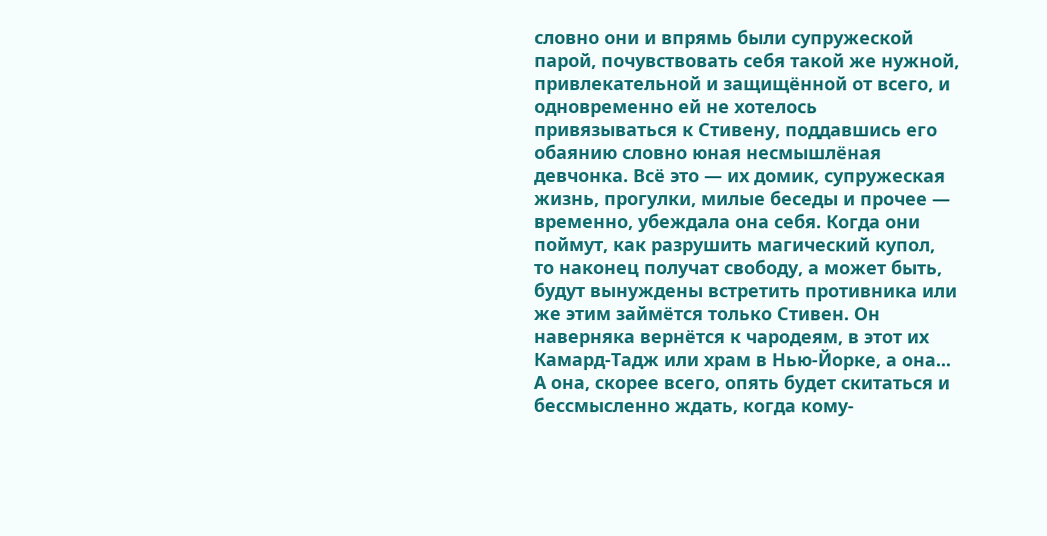словно они и впрямь были супружеской парой, почувствовать себя такой же нужной, привлекательной и защищённой от всего, и одновременно ей не хотелось привязываться к Стивену, поддавшись его обаянию словно юная несмышлёная девчонка. Всё это — их домик, супружеская жизнь, прогулки, милые беседы и прочее — временно, убеждала она себя. Когда они поймут, как разрушить магический купол, то наконец получат свободу, а может быть, будут вынуждены встретить противника или же этим займётся только Стивен. Он наверняка вернётся к чародеям, в этот их Камард-Тадж или храм в Нью-Йорке, а она... А она, скорее всего, опять будет скитаться и бессмысленно ждать, когда кому-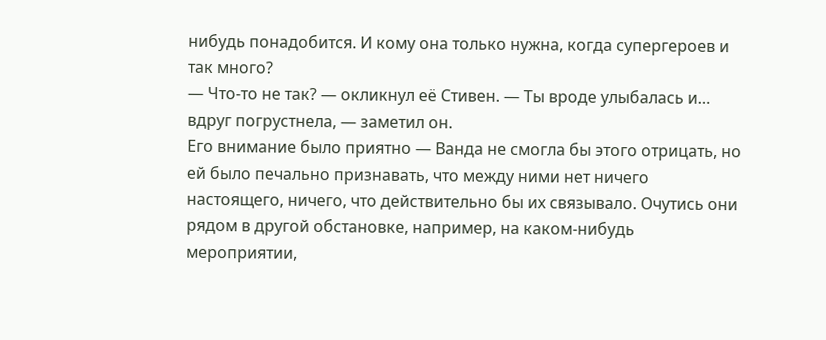нибудь понадобится. И кому она только нужна, когда супергероев и так много?
— Что-то не так? — окликнул её Стивен. — Ты вроде улыбалась и… вдруг погрустнела, — заметил он.
Его внимание было приятно — Ванда не смогла бы этого отрицать, но ей было печально признавать, что между ними нет ничего настоящего, ничего, что действительно бы их связывало. Очутись они рядом в другой обстановке, например, на каком-нибудь мероприятии,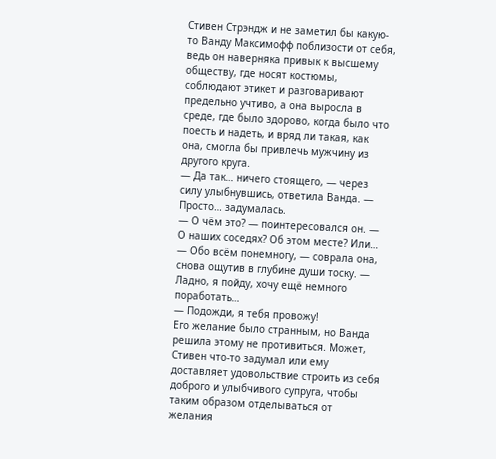Стивен Стрэндж и не заметил бы какую-то Ванду Максимофф поблизости от себя, ведь он наверняка привык к высшему обществу, где носят костюмы, соблюдают этикет и разговаривают предельно учтиво, а она выросла в среде, где было здорово, когда было что поесть и надеть, и вряд ли такая, как она, смогла бы привлечь мужчину из другого круга.
— Да так… ничего стоящего, — через силу улыбнувшись, ответила Ванда. — Просто… задумалась.
— О чём это? — поинтересовался он. — О наших соседях? Об этом месте? Или…
— Обо всём понемногу, — соврала она, снова ощутив в глубине души тоску. — Ладно, я пойду, хочу ещё немного поработать…
— Подожди, я тебя провожу!
Его желание было странным, но Ванда решила этому не противиться. Может, Стивен что-то задумал или ему доставляет удовольствие строить из себя доброго и улыбчивого супруга, чтобы таким образом отделываться от желания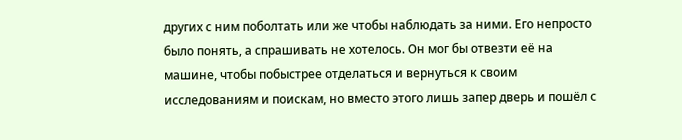других с ним поболтать или же чтобы наблюдать за ними. Его непросто было понять, а спрашивать не хотелось. Он мог бы отвезти её на машине, чтобы побыстрее отделаться и вернуться к своим исследованиям и поискам, но вместо этого лишь запер дверь и пошёл с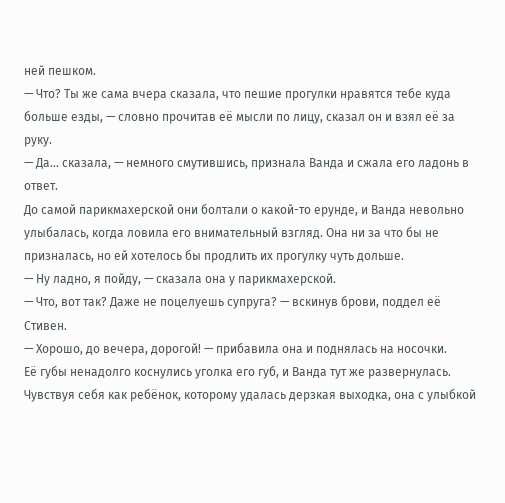ней пешком.
— Что? Ты же сама вчера сказала, что пешие прогулки нравятся тебе куда больше езды, — словно прочитав её мысли по лицу, сказал он и взял её за руку.
— Да… сказала, — немного смутившись, признала Ванда и сжала его ладонь в ответ.
До самой парикмахерской они болтали о какой-то ерунде, и Ванда невольно улыбалась, когда ловила его внимательный взгляд. Она ни за что бы не призналась, но ей хотелось бы продлить их прогулку чуть дольше.
— Ну ладно, я пойду, — сказала она у парикмахерской.
— Что, вот так? Даже не поцелуешь супруга? — вскинув брови, поддел её Стивен.
— Хорошо, до вечера, дорогой! — прибавила она и поднялась на носочки.
Её губы ненадолго коснулись уголка его губ, и Ванда тут же развернулась. Чувствуя себя как ребёнок, которому удалась дерзкая выходка, она с улыбкой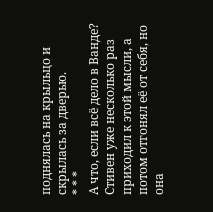поднялась на крыльцо и скрылась за дверью.
* * *
А что, если всё дело в Ванде? Стивен уже несколько раз приходил к этой мысли, а потом отгонял её от себя, но она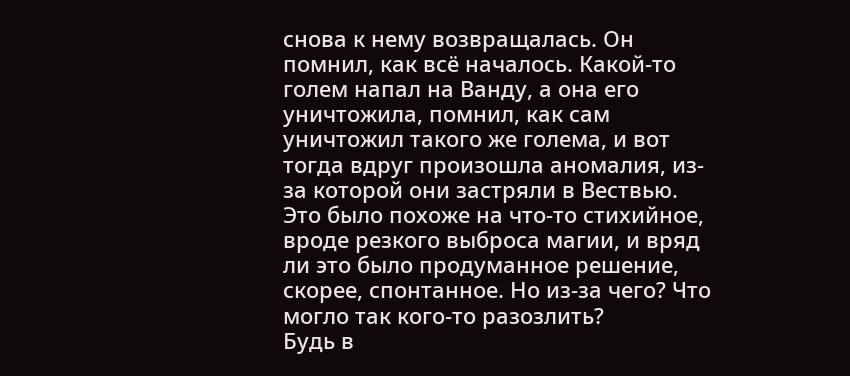снова к нему возвращалась. Он помнил, как всё началось. Какой-то голем напал на Ванду, а она его уничтожила, помнил, как сам уничтожил такого же голема, и вот тогда вдруг произошла аномалия, из-за которой они застряли в Вествью. Это было похоже на что-то стихийное, вроде резкого выброса магии, и вряд ли это было продуманное решение, скорее, спонтанное. Но из-за чего? Что могло так кого-то разозлить?
Будь в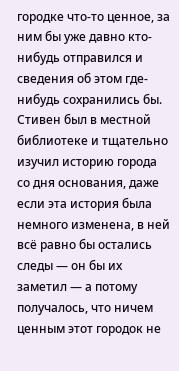городке что-то ценное, за ним бы уже давно кто-нибудь отправился и сведения об этом где-нибудь сохранились бы. Стивен был в местной библиотеке и тщательно изучил историю города со дня основания, даже если эта история была немного изменена, в ней всё равно бы остались следы — он бы их заметил — а потому получалось, что ничем ценным этот городок не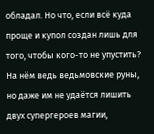обладал. Но что, если всё куда проще и купол создан лишь для того, чтобы кого-то не упустить? На нём ведь ведьмовские руны, но даже им не удаётся лишить двух супергероев магии,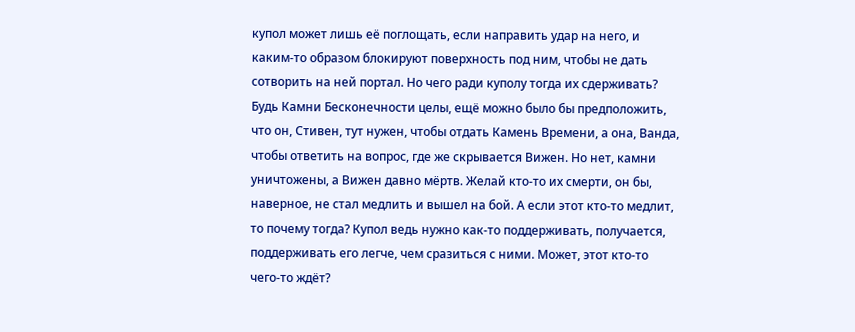купол может лишь её поглощать, если направить удар на него, и каким-то образом блокируют поверхность под ним, чтобы не дать сотворить на ней портал. Но чего ради куполу тогда их сдерживать? Будь Камни Бесконечности целы, ещё можно было бы предположить, что он, Стивен, тут нужен, чтобы отдать Камень Времени, а она, Ванда, чтобы ответить на вопрос, где же скрывается Вижен. Но нет, камни уничтожены, а Вижен давно мёртв. Желай кто-то их смерти, он бы, наверное, не стал медлить и вышел на бой. А если этот кто-то медлит, то почему тогда? Купол ведь нужно как-то поддерживать, получается, поддерживать его легче, чем сразиться с ними. Может, этот кто-то чего-то ждёт?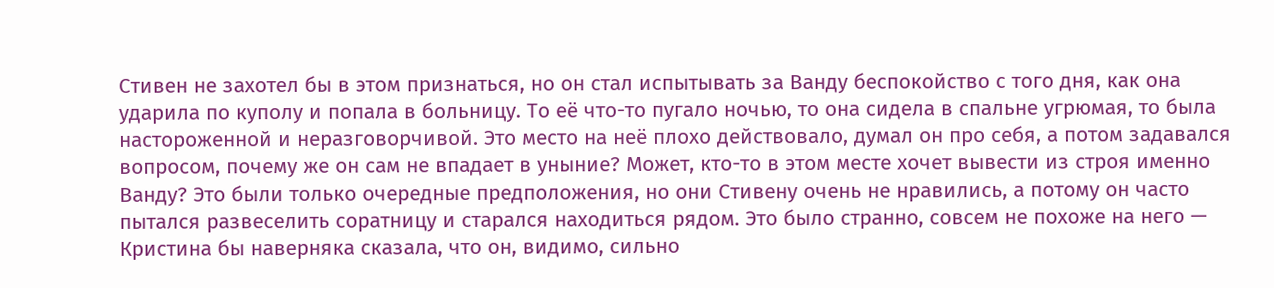Стивен не захотел бы в этом признаться, но он стал испытывать за Ванду беспокойство с того дня, как она ударила по куполу и попала в больницу. То её что-то пугало ночью, то она сидела в спальне угрюмая, то была настороженной и неразговорчивой. Это место на неё плохо действовало, думал он про себя, а потом задавался вопросом, почему же он сам не впадает в уныние? Может, кто-то в этом месте хочет вывести из строя именно Ванду? Это были только очередные предположения, но они Стивену очень не нравились, а потому он часто пытался развеселить соратницу и старался находиться рядом. Это было странно, совсем не похоже на него — Кристина бы наверняка сказала, что он, видимо, сильно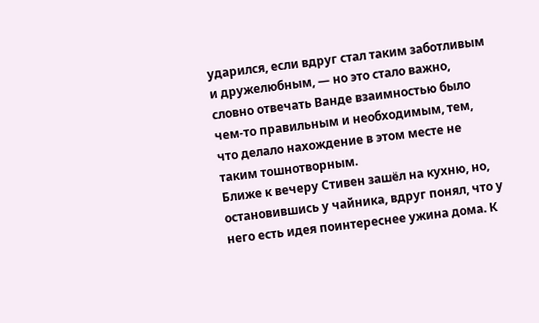ударился, если вдруг стал таким заботливым и дружелюбным, — но это стало важно, словно отвечать Ванде взаимностью было чем-то правильным и необходимым, тем, что делало нахождение в этом месте не таким тошнотворным.
Ближе к вечеру Стивен зашёл на кухню, но, остановившись у чайника, вдруг понял, что у него есть идея поинтереснее ужина дома. К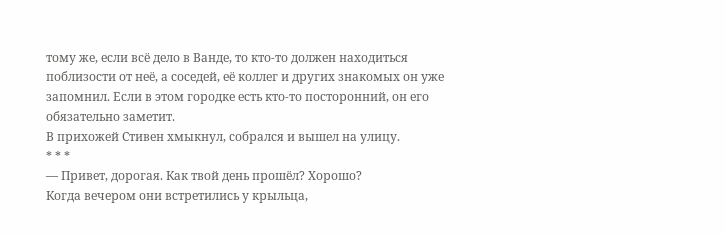тому же, если всё дело в Ванде, то кто-то должен находиться поблизости от неё, а соседей, её коллег и других знакомых он уже запомнил. Если в этом городке есть кто-то посторонний, он его обязательно заметит.
В прихожей Стивен хмыкнул, собрался и вышел на улицу.
* * *
— Привет, дорогая. Как твой день прошёл? Хорошо?
Когда вечером они встретились у крыльца,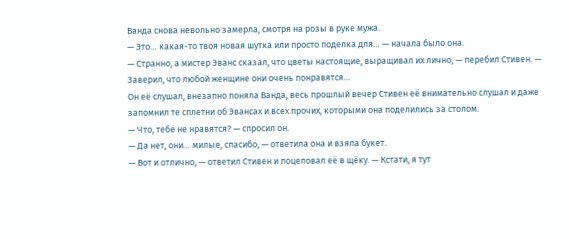Ванда снова невольно замерла, смотря на розы в руке мужа.
— Это… какая-то твоя новая шутка или просто поделка для… — начала было она.
— Странно, а мистер Эванс сказал, что цветы настоящие, выращивал их лично, — перебил Стивен. — Заверил, что любой женщине они очень понравятся…
Он её слушал, внезапно поняла Ванда, весь прошлый вечер Стивен её внимательно слушал и даже запомнил те сплетни об Эвансах и всех прочих, которыми она поделились за столом.
— Что, тебе не нравятся? — спросил он.
— Да нет, они… милые, спасибо, — ответила она и взяла букет.
— Вот и отлично, — ответил Стивен и поцеловал её в щёку. — Кстати, я тут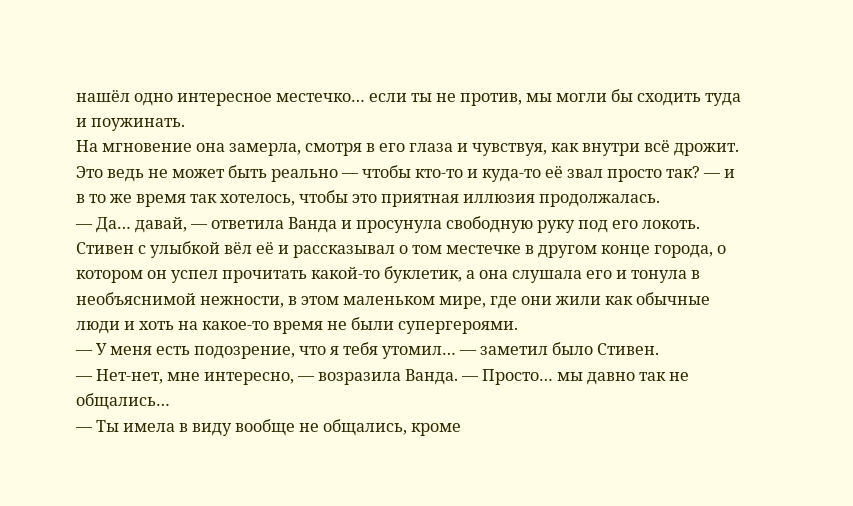нашёл одно интересное местечко… если ты не против, мы могли бы сходить туда и поужинать.
На мгновение она замерла, смотря в его глаза и чувствуя, как внутри всё дрожит. Это ведь не может быть реально — чтобы кто-то и куда-то её звал просто так? — и в то же время так хотелось, чтобы это приятная иллюзия продолжалась.
— Да… давай, — ответила Ванда и просунула свободную руку под его локоть.
Стивен с улыбкой вёл её и рассказывал о том местечке в другом конце города, о котором он успел прочитать какой-то буклетик, а она слушала его и тонула в необъяснимой нежности, в этом маленьком мире, где они жили как обычные люди и хоть на какое-то время не были супергероями.
— У меня есть подозрение, что я тебя утомил… — заметил было Стивен.
— Нет-нет, мне интересно, — возразила Ванда. — Просто… мы давно так не общались…
— Ты имела в виду вообще не общались, кроме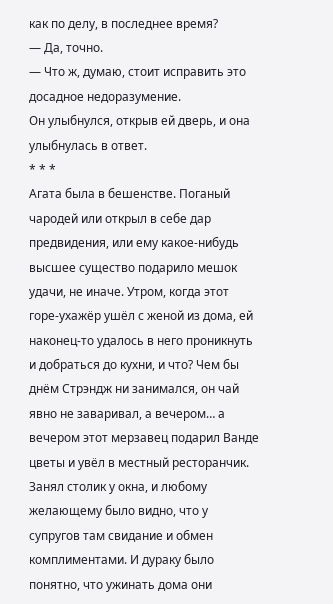как по делу, в последнее время?
— Да, точно.
— Что ж, думаю, стоит исправить это досадное недоразумение.
Он улыбнулся, открыв ей дверь, и она улыбнулась в ответ.
* * *
Агата была в бешенстве. Поганый чародей или открыл в себе дар предвидения, или ему какое-нибудь высшее существо подарило мешок удачи, не иначе. Утром, когда этот горе-ухажёр ушёл с женой из дома, ей наконец-то удалось в него проникнуть и добраться до кухни, и что? Чем бы днём Стрэндж ни занимался, он чай явно не заваривал, а вечером… а вечером этот мерзавец подарил Ванде цветы и увёл в местный ресторанчик. Занял столик у окна, и любому желающему было видно, что у супругов там свидание и обмен комплиментами. И дураку было понятно, что ужинать дома они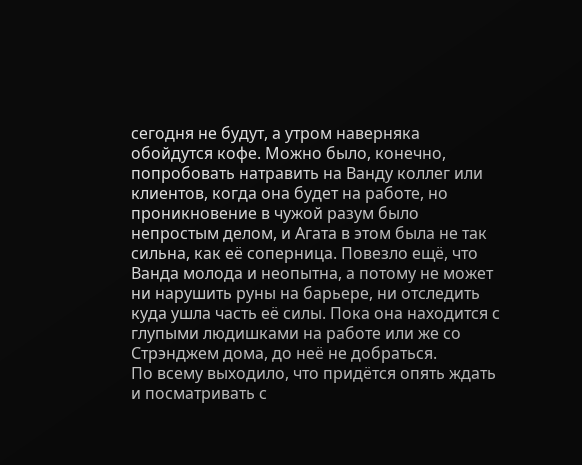сегодня не будут, а утром наверняка обойдутся кофе. Можно было, конечно, попробовать натравить на Ванду коллег или клиентов, когда она будет на работе, но проникновение в чужой разум было непростым делом, и Агата в этом была не так сильна, как её соперница. Повезло ещё, что Ванда молода и неопытна, а потому не может ни нарушить руны на барьере, ни отследить куда ушла часть её силы. Пока она находится с глупыми людишками на работе или же со Стрэнджем дома, до неё не добраться.
По всему выходило, что придётся опять ждать и посматривать с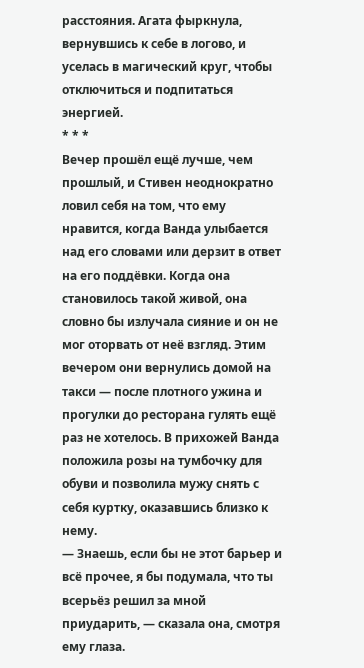расстояния. Агата фыркнула, вернувшись к себе в логово, и уселась в магический круг, чтобы отключиться и подпитаться энергией.
* * *
Вечер прошёл ещё лучше, чем прошлый, и Стивен неоднократно ловил себя на том, что ему нравится, когда Ванда улыбается над его словами или дерзит в ответ на его поддёвки. Когда она становилось такой живой, она словно бы излучала сияние и он не мог оторвать от неё взгляд. Этим вечером они вернулись домой на такси — после плотного ужина и прогулки до ресторана гулять ещё раз не хотелось. В прихожей Ванда положила розы на тумбочку для обуви и позволила мужу снять с себя куртку, оказавшись близко к нему.
— Знаешь, если бы не этот барьер и всё прочее, я бы подумала, что ты всерьёз решил за мной приударить, — сказала она, смотря ему глаза.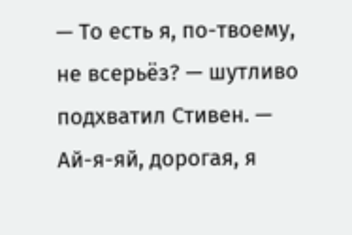— То есть я, по-твоему, не всерьёз? — шутливо подхватил Стивен. — Ай-я-яй, дорогая, я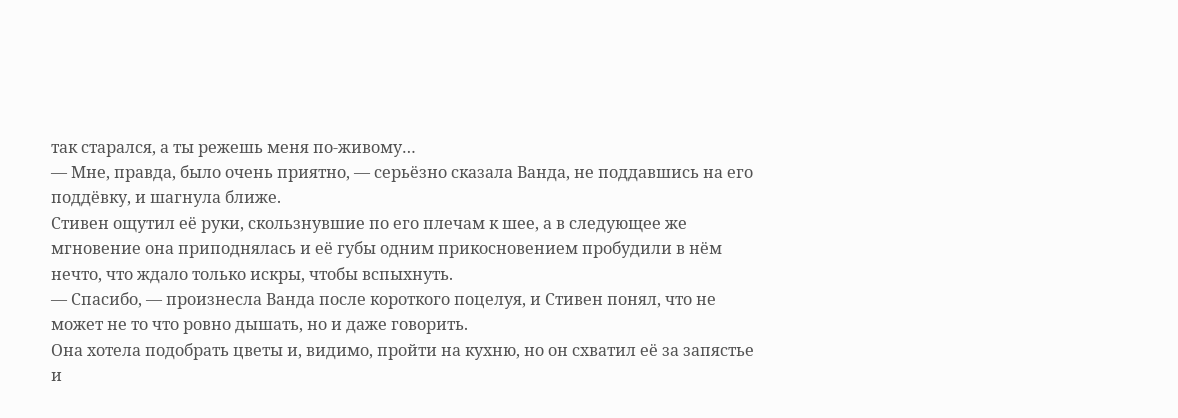так старался, а ты режешь меня по-живому…
— Мне, правда, было очень приятно, — серьёзно сказала Ванда, не поддавшись на его поддёвку, и шагнула ближе.
Стивен ощутил её руки, скользнувшие по его плечам к шее, а в следующее же мгновение она приподнялась и её губы одним прикосновением пробудили в нём нечто, что ждало только искры, чтобы вспыхнуть.
— Спасибо, — произнесла Ванда после короткого поцелуя, и Стивен понял, что не может не то что ровно дышать, но и даже говорить.
Она хотела подобрать цветы и, видимо, пройти на кухню, но он схватил её за запястье и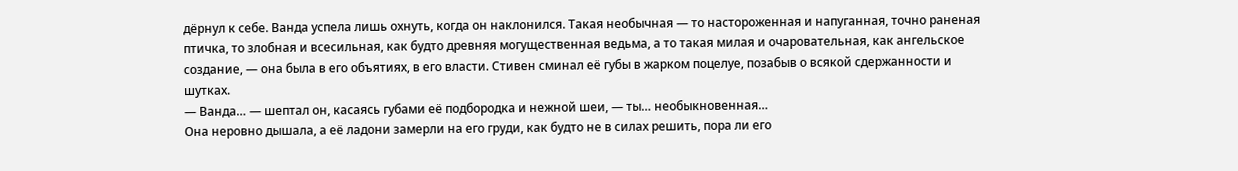дёрнул к себе. Ванда успела лишь охнуть, когда он наклонился. Такая необычная — то настороженная и напуганная, точно раненая птичка, то злобная и всесильная, как будто древняя могущественная ведьма, а то такая милая и очаровательная, как ангельское создание, — она была в его объятиях, в его власти. Стивен сминал её губы в жарком поцелуе, позабыв о всякой сдержанности и шутках.
— Ванда… — шептал он, касаясь губами её подбородка и нежной шеи, — ты… необыкновенная…
Она неровно дышала, а её ладони замерли на его груди, как будто не в силах решить, пора ли его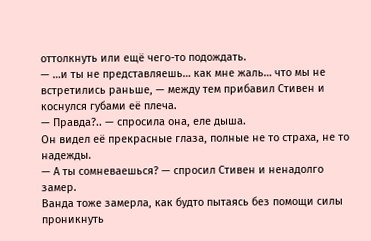оттолкнуть или ещё чего-то подождать.
— …и ты не представляешь… как мне жаль… что мы не встретились раньше, — между тем прибавил Стивен и коснулся губами её плеча.
— Правда?.. — спросила она, еле дыша.
Он видел её прекрасные глаза, полные не то страха, не то надежды.
— А ты сомневаешься? — спросил Стивен и ненадолго замер.
Ванда тоже замерла, как будто пытаясь без помощи силы проникнуть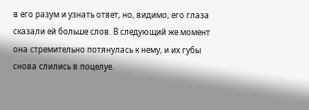в его разум и узнать ответ, но, видимо, его глаза сказали ей больше слов. В следующий же момент она стремительно потянулась к нему, и их губы снова слились в поцелуе.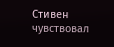Стивен чувствовал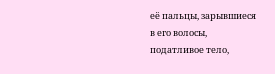её пальцы, зарывшиеся в его волосы, податливое тело,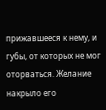прижавшееся к нему, и губы, от которых не мог оторваться. Желание накрыло его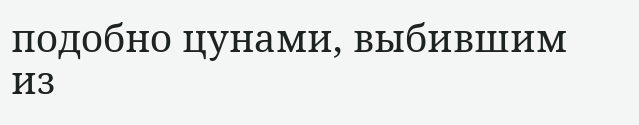подобно цунами, выбившим из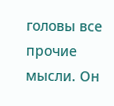головы все прочие мысли. Он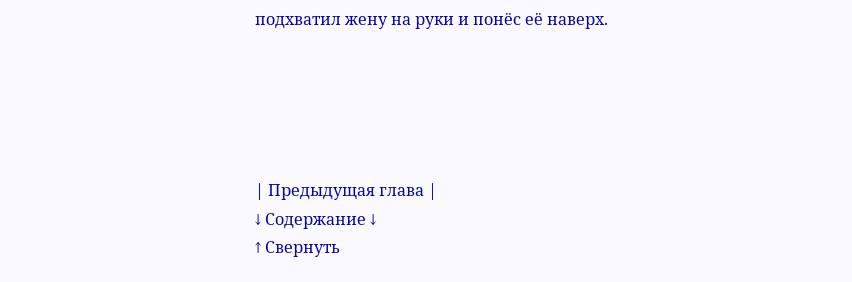подхватил жену на руки и понёс её наверх.





| Предыдущая глава |
↓ Содержание ↓
↑ Свернуть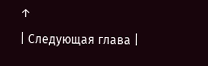↑
| Следующая глава |